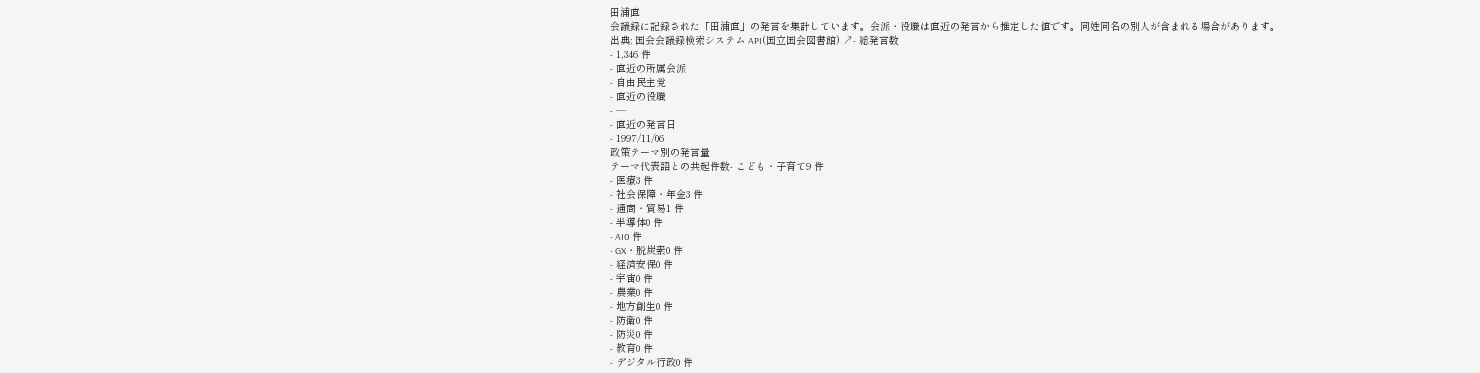田浦直
会議録に記録された「田浦直」の発言を集計しています。会派・役職は直近の発言から推定した値です。同姓同名の別人が含まれる場合があります。
出典: 国会会議録検索システム API(国立国会図書館) ↗- 総発言数
- 1,346 件
- 直近の所属会派
- 自由民主党
- 直近の役職
- —
- 直近の発言日
- 1997/11/06
政策テーマ別の発言量
テーマ代表語との共起件数- こども・子育て9 件
- 医療3 件
- 社会保障・年金3 件
- 通商・貿易1 件
- 半導体0 件
- AI0 件
- GX・脱炭素0 件
- 経済安保0 件
- 宇宙0 件
- 農業0 件
- 地方創生0 件
- 防衛0 件
- 防災0 件
- 教育0 件
- デジタル行政0 件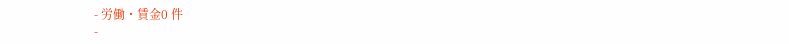- 労働・賃金0 件
-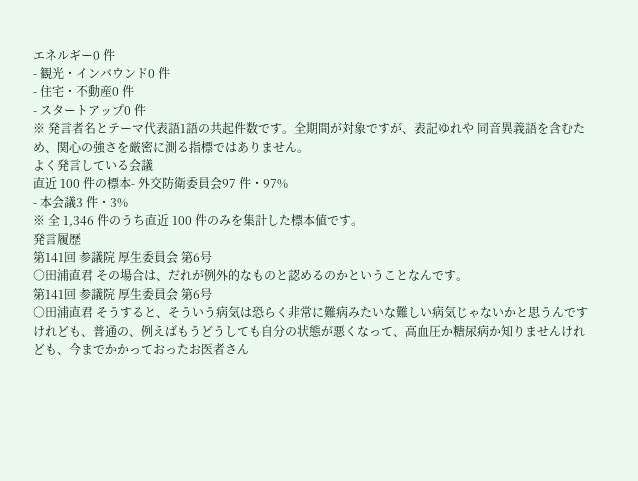エネルギー0 件
- 観光・インバウンド0 件
- 住宅・不動産0 件
- スタートアップ0 件
※ 発言者名とテーマ代表語1語の共起件数です。全期間が対象ですが、表記ゆれや 同音異義語を含むため、関心の強さを厳密に測る指標ではありません。
よく発言している会議
直近 100 件の標本- 外交防衛委員会97 件・97%
- 本会議3 件・3%
※ 全 1,346 件のうち直近 100 件のみを集計した標本値です。
発言履歴
第141回 参議院 厚生委員会 第6号
○田浦直君 その場合は、だれが例外的なものと認めるのかということなんです。
第141回 参議院 厚生委員会 第6号
○田浦直君 そうすると、そういう病気は恐らく非常に難病みたいな難しい病気じゃないかと思うんですけれども、普通の、例えばもうどうしても自分の状態が悪くなって、高血圧か糖尿病か知りませんけれども、今までかかっておったお医者さん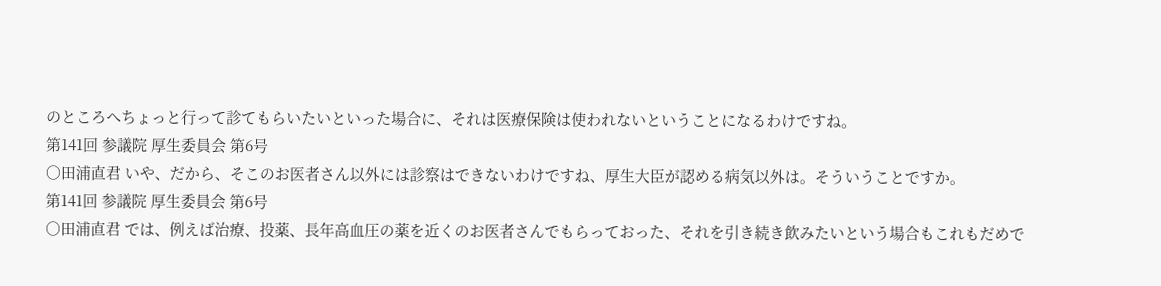のところへちょっと行って診てもらいたいといった場合に、それは医療保険は使われないということになるわけですね。
第141回 参議院 厚生委員会 第6号
○田浦直君 いや、だから、そこのお医者さん以外には診察はできないわけですね、厚生大臣が認める病気以外は。そういうことですか。
第141回 参議院 厚生委員会 第6号
○田浦直君 では、例えば治療、投薬、長年高血圧の薬を近くのお医者さんでもらっておった、それを引き続き飲みたいという場合もこれもだめで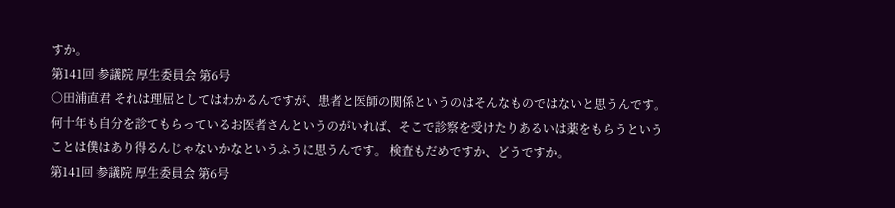すか。
第141回 参議院 厚生委員会 第6号
○田浦直君 それは理屈としてはわかるんですが、患者と医師の関係というのはそんなものではないと思うんです。何十年も自分を診てもらっているお医者さんというのがいれば、そこで診察を受けたりあるいは薬をもらうということは僕はあり得るんじゃないかなというふうに思うんです。 検査もだめですか、どうですか。
第141回 参議院 厚生委員会 第6号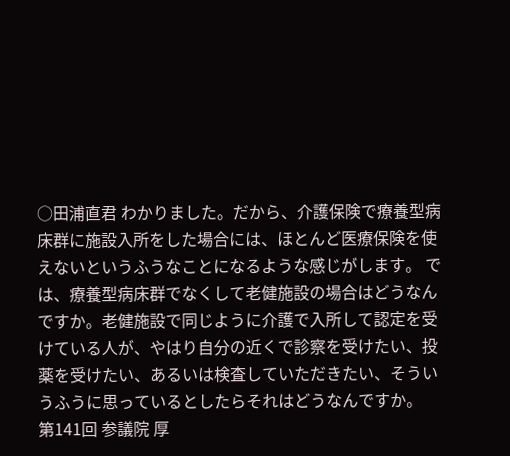○田浦直君 わかりました。だから、介護保険で療養型病床群に施設入所をした場合には、ほとんど医療保険を使えないというふうなことになるような感じがします。 では、療養型病床群でなくして老健施設の場合はどうなんですか。老健施設で同じように介護で入所して認定を受けている人が、やはり自分の近くで診察を受けたい、投薬を受けたい、あるいは検査していただきたい、そういうふうに思っているとしたらそれはどうなんですか。
第141回 参議院 厚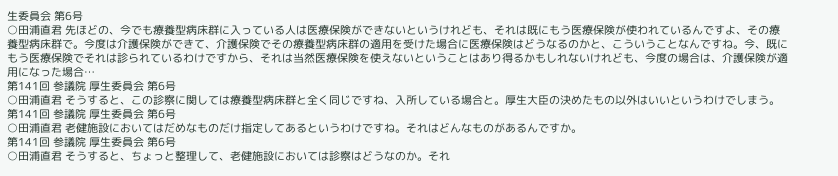生委員会 第6号
○田浦直君 先ほどの、今でも療養型病床群に入っている人は医療保険ができないというけれども、それは既にもう医療保険が使われているんですよ、その療養型病床群で。今度は介護保険ができて、介護保険でその療養型病床群の適用を受けた場合に医療保険はどうなるのかと、こういうことなんですね。今、既にもう医療保険でそれは診られているわけですから、それは当然医療保険を使えないということはあり得るかもしれないけれども、今度の場合は、介護保険が適用になった場合…
第141回 参議院 厚生委員会 第6号
○田浦直君 そうすると、この診察に関しては療養型病床群と全く同じですね、入所している場合と。厚生大臣の決めたもの以外はいいというわけでしまう。
第141回 参議院 厚生委員会 第6号
○田浦直君 老健施設においてはだめなものだけ指定してあるというわけですね。それはどんなものがあるんですか。
第141回 参議院 厚生委員会 第6号
○田浦直君 そうすると、ちょっと整理して、老健施設においては診察はどうなのか。それ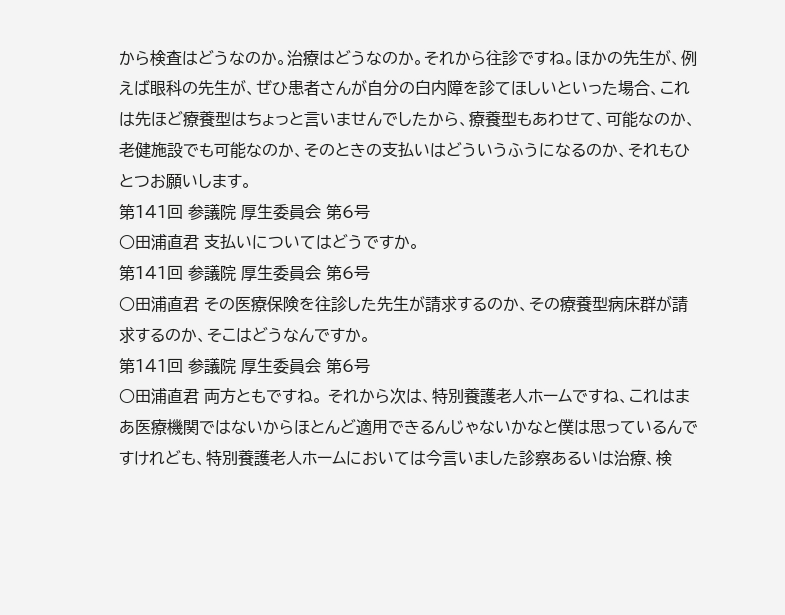から検査はどうなのか。治療はどうなのか。それから往診ですね。ほかの先生が、例えば眼科の先生が、ぜひ患者さんが自分の白内障を診てほしいといった場合、これは先ほど療養型はちょっと言いませんでしたから、療養型もあわせて、可能なのか、老健施設でも可能なのか、そのときの支払いはどういうふうになるのか、それもひとつお願いします。
第141回 参議院 厚生委員会 第6号
○田浦直君 支払いについてはどうですか。
第141回 参議院 厚生委員会 第6号
○田浦直君 その医療保険を往診した先生が請求するのか、その療養型病床群が請求するのか、そこはどうなんですか。
第141回 参議院 厚生委員会 第6号
○田浦直君 両方ともですね。 それから次は、特別養護老人ホームですね、これはまあ医療機関ではないからほとんど適用できるんじゃないかなと僕は思っているんですけれども、特別養護老人ホームにおいては今言いました診察あるいは治療、検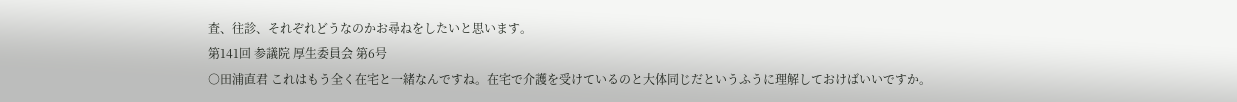査、往診、それぞれどうなのかお尋ねをしたいと思います。
第141回 参議院 厚生委員会 第6号
○田浦直君 これはもう全く在宅と一緒なんですね。在宅で介護を受けているのと大体同じだというふうに理解しておけばいいですか。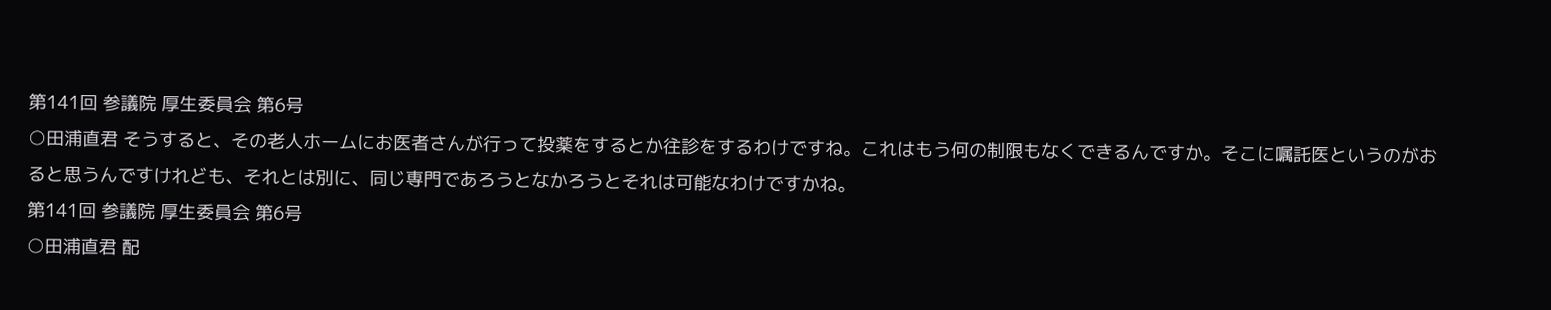第141回 参議院 厚生委員会 第6号
○田浦直君 そうすると、その老人ホームにお医者さんが行って投薬をするとか往診をするわけですね。これはもう何の制限もなくできるんですか。そこに嘱託医というのがおると思うんですけれども、それとは別に、同じ専門であろうとなかろうとそれは可能なわけですかね。
第141回 参議院 厚生委員会 第6号
○田浦直君 配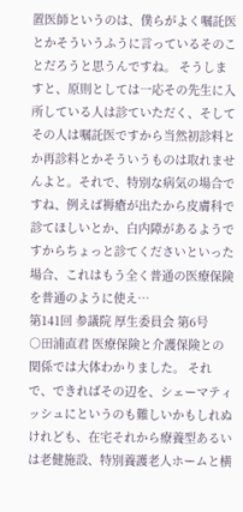置医師というのは、僕らがよく嘱託医とかそういうふうに言っているそのことだろうと思うんですね。 そうしますと、原則としては一応その先生に入所している人は診ていただく、そしてその人は嘱託医ですから当然初診料とか再診料とかそういうものは取れませんよと。それで、特別な病気の場合ですね、例えば褥瘡が出たから皮膚科で診てほしいとか、白内障があるようですからちょっと診てくださいといった場合、これはもう全く普通の医療保険を普通のように使え…
第141回 参議院 厚生委員会 第6号
○田浦直君 医療保険と介護保険との関係では大体わかりました。 それで、できればその辺を、シェーマティッシュにというのも難しいかもしれぬけれども、在宅それから療養型あるいは老健施設、特別養護老人ホームと横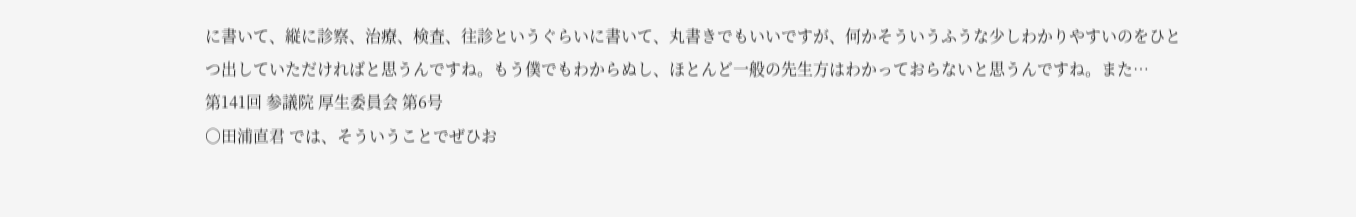に書いて、縦に診察、治療、検査、往診というぐらいに書いて、丸書きでもいいですが、何かそういうふうな少しわかりやすいのをひとつ出していただければと思うんですね。もう僕でもわからぬし、ほとんど一般の先生方はわかっておらないと思うんですね。また…
第141回 参議院 厚生委員会 第6号
○田浦直君 では、そういうことでぜひお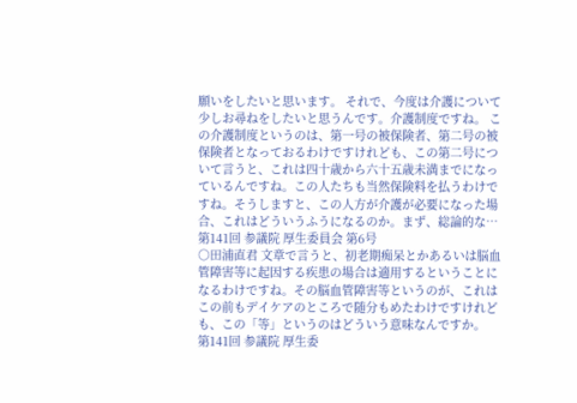願いをしたいと思います。 それで、今度は介護について少しお尋ねをしたいと思うんです。介護制度ですね。 この介護制度というのは、第一号の被保険者、第二号の被保険者となっておるわけですけれども、この第二号について言うと、これは四十歳から六十五歳未満までになっているんですね。この人たちも当然保険料を払うわけですね。そうしますと、この人方が介護が必要になった場合、これはどういうふうになるのか。まず、総論的な…
第141回 参議院 厚生委員会 第6号
○田浦直君 文章で言うと、初老期痴呆とかあるいは脳血管障害等に起因する疾患の場合は適用するということになるわけですね。その脳血管障害等というのが、これはこの前もデイケアのところで随分もめたわけですけれども、この「等」というのはどういう意味なんですか。
第141回 参議院 厚生委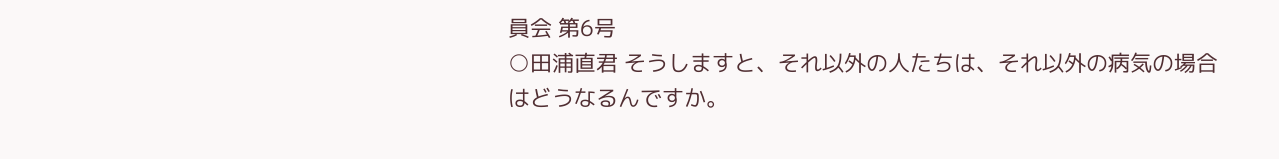員会 第6号
○田浦直君 そうしますと、それ以外の人たちは、それ以外の病気の場合はどうなるんですか。